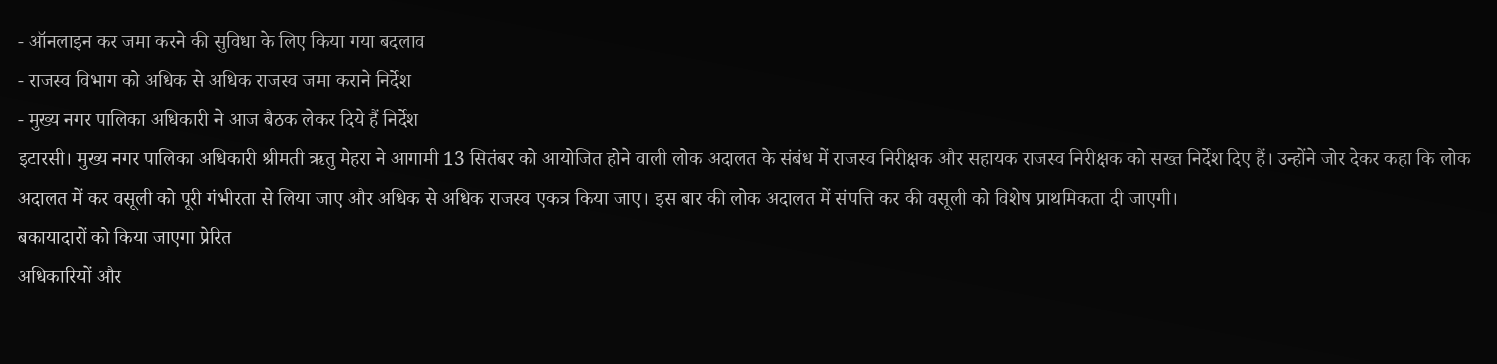- ऑनलाइन कर जमा करने की सुविधा के लिए किया गया बदलाव
- राजस्व विभाग को अधिक से अधिक राजस्व जमा कराने निर्देश
- मुख्य नगर पालिका अधिकारी ने आज बैठक लेकर दिये हैं निर्देश
इटारसी। मुख्य नगर पालिका अधिकारी श्रीमती ऋतु मेहरा ने आगामी 13 सितंबर को आयोजित होने वाली लोक अदालत के संबंध में राजस्व निरीक्षक और सहायक राजस्व निरीक्षक को सख्त निर्देश दिए हैं। उन्होंने जोर देकर कहा कि लोक अदालत में कर वसूली को पूरी गंभीरता से लिया जाए और अधिक से अधिक राजस्व एकत्र किया जाए। इस बार की लोक अदालत में संपत्ति कर की वसूली को विशेष प्राथमिकता दी जाएगी।
बकायादारों को किया जाएगा प्रेरित
अधिकारियों और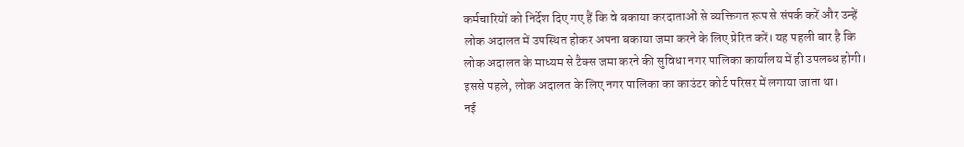कर्मचारियों को निर्देश दिए गए हैं कि वे बकाया करदाताओं से व्यक्तिगत रूप से संपर्क करें और उन्हें लोक अदालत में उपस्थित होकर अपना बकाया जमा करने के लिए प्रेरित करें। यह पहली बार है कि लोक अदालत के माध्यम से टैक्स जमा करने की सुविधा नगर पालिका कार्यालय में ही उपलब्ध होगी। इससे पहले, लोक अदालत के लिए नगर पालिका का काउंटर कोर्ट परिसर में लगाया जाता था।
नई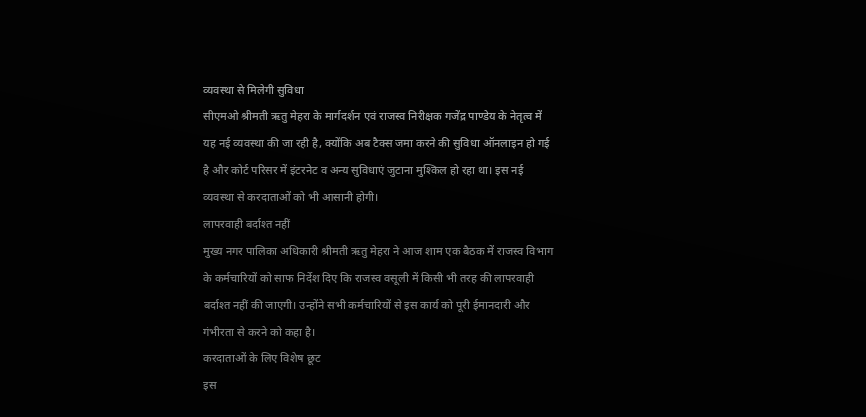व्यवस्था से मिलेगी सुविधा
सीएमओ श्रीमती ऋतु मेहरा के मार्गदर्शन एवं राजस्व निरीक्षक गजेंद्र पाण्डेय के नेतृत्व में यह नई व्यवस्था की जा रही है, क्योंकि अब टैक्स जमा करने की सुविधा ऑनलाइन हो गई है और कोर्ट परिसर में इंटरनेट व अन्य सुविधाएं जुटाना मुश्किल हो रहा था। इस नई व्यवस्था से करदाताओं को भी आसानी होगी।
लापरवाही बर्दाश्त नहीं
मुख्य नगर पालिका अधिकारी श्रीमती ऋतु मेहरा ने आज शाम एक बैठक में राजस्व विभाग के कर्मचारियों को साफ निर्देश दिए कि राजस्व वसूली में किसी भी तरह की लापरवाही बर्दाश्त नहीं की जाएगी। उन्होंने सभी कर्मचारियों से इस कार्य को पूरी ईमानदारी और गंभीरता से करने को कहा है।
करदाताओं के लिए विशेष छूट
इस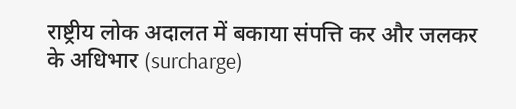राष्ट्रीय लोक अदालत में बकाया संपत्ति कर और जलकर के अधिभार (surcharge)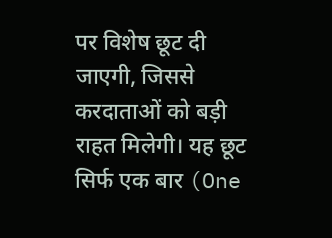पर विशेष छूट दी जाएगी, जिससे करदाताओं को बड़ी राहत मिलेगी। यह छूट सिर्फ एक बार (One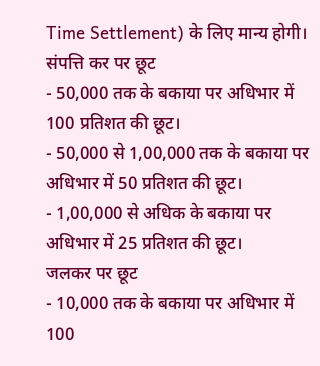Time Settlement) के लिए मान्य होगी।
संपत्ति कर पर छूट
- 50,000 तक के बकाया पर अधिभार में 100 प्रतिशत की छूट।
- 50,000 से 1,00,000 तक के बकाया पर अधिभार में 50 प्रतिशत की छूट।
- 1,00,000 से अधिक के बकाया पर अधिभार में 25 प्रतिशत की छूट।
जलकर पर छूट
- 10,000 तक के बकाया पर अधिभार में 100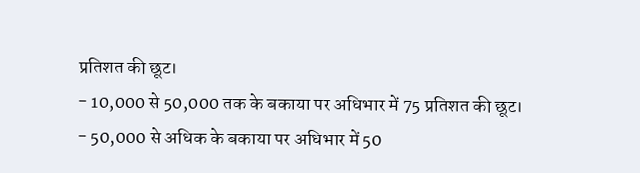प्रतिशत की छूट।
- 10,000 से 50,000 तक के बकाया पर अधिभार में 75 प्रतिशत की छूट।
- 50,000 से अधिक के बकाया पर अधिभार में 50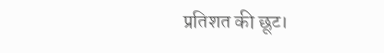प्रतिशत की छूट।